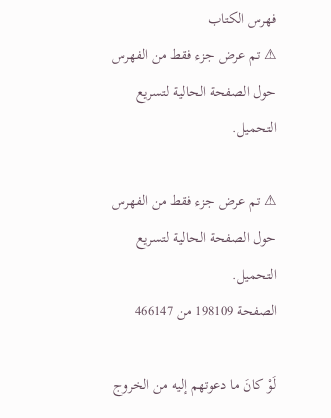فهرس الكتاب
⚠ تم عرض جزء فقط من الفهرس حول الصفحة الحالية لتسريع التحميل.

⚠ تم عرض جزء فقط من الفهرس حول الصفحة الحالية لتسريع التحميل.
الصفحة 198109 من 466147

لَوْ كانَ ما دعوتهم إليه من الخروج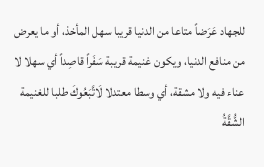للجهاد عَرَضاً متاعا من الدنيا قريبا سهل المأخذ، أو ما يعرض من منافع الدنيا، ويكون غنيمة قريبة سَفَراً قاصِداً أي سهلا لا عناء فيه ولا مشقة، أي وسطا معتدلا لَاتَّبَعُوكَ طلبا للغنيمة الشُّقَّةُ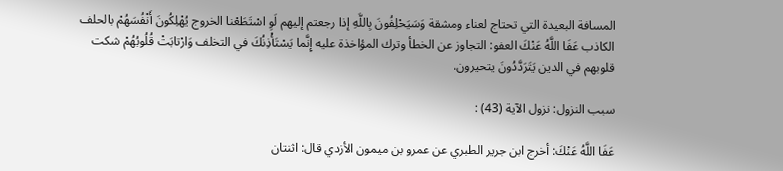المسافة البعيدة التي تحتاج لعناء ومشقة وَسَيَحْلِفُونَ بِاللَّهِ إذا رجعتم إليهم لَوِ اسْتَطَعْنا الخروج يُهْلِكُونَ أَنْفُسَهُمْ بالحلف الكاذب عَفَا اللَّهُ عَنْكَ العفو: التجاوز عن الخطأ وترك المؤاخذة عليه إِنَّما يَسْتَأْذِنُكَ في التخلف وَارْتابَتْ قُلُوبُهُمْ شكت قلوبهم في الدين يَتَرَدَّدُونَ يتحيرون.

سبب النزول: نزول الآية (43) :

عَفَا اللَّهُ عَنْكَ: أخرج ابن جرير الطبري عن عمرو بن ميمون الأزدي قال: اثنتان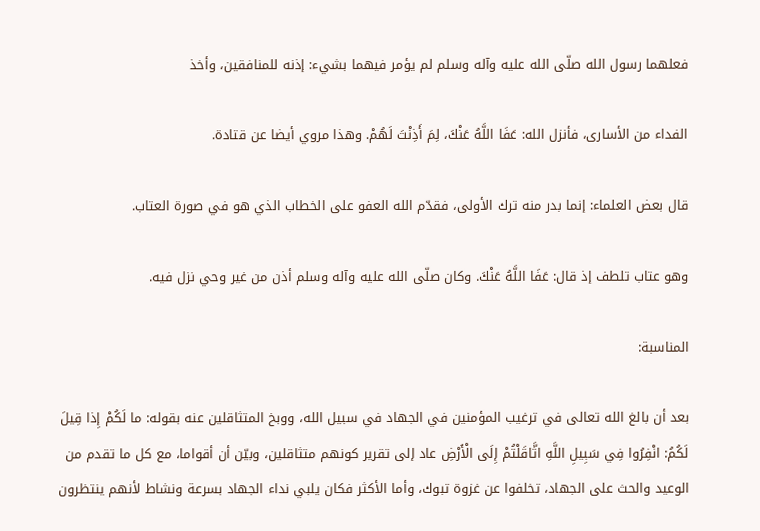فعلهما رسول الله صلّى الله عليه وآله وسلم لم يؤمر فيهما بشيء: إذنه للمنافقين، وأخذ

الفداء من الأسارى، فأنزل الله: عَفَا اللَّهُ عَنْكَ، لِمَ أَذِنْتَ لَهُمْ. وهذا مروي أيضا عن قتادة.

قال بعض العلماء: إنما بدر منه ترك الأولى، فقدّم الله العفو على الخطاب الذي هو في صورة العتاب.

وهو عتاب تلطف إذ قال: عَفَا اللَّهُ عَنْكَ. وكان صلّى الله عليه وآله وسلم أذن من غير وحي نزل فيه.

المناسبة:

بعد أن بالغ الله تعالى في ترغيب المؤمنين في الجهاد في سبيل الله، ووبخ المتثاقلين عنه بقوله: ما لَكُمْ إِذا قِيلَ لَكُمُ: انْفِرُوا فِي سَبِيلِ اللَّهِ اثَّاقَلْتُمْ إِلَى الْأَرْضِ عاد إلى تقرير كونهم متثاقلين، وبيّن أن أقواما، مع كل ما تقدم من الوعيد والحث على الجهاد، تخلفوا عن غزوة تبوك، وأما الأكثر فكان يلبي نداء الجهاد بسرعة ونشاط لأنهم ينتظرون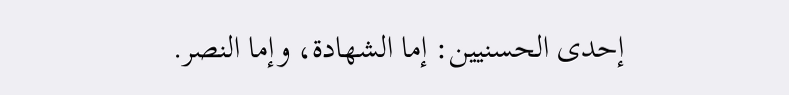إحدى الحسنيين: إما الشهادة، وإما النصر.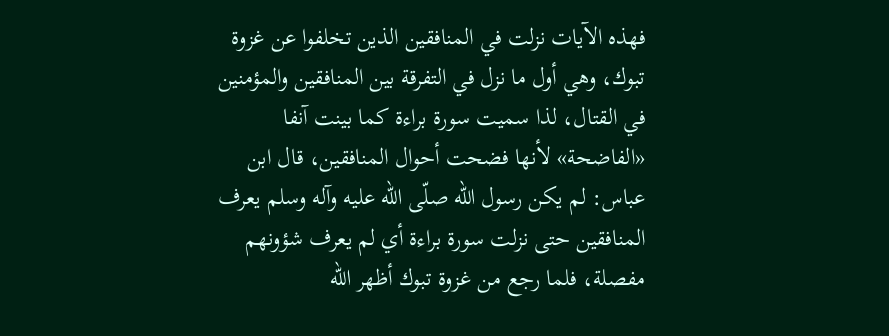فهذه الآيات نزلت في المنافقين الذين تخلفوا عن غزوة تبوك، وهي أول ما نزل في التفرقة بين المنافقين والمؤمنين في القتال، لذا سميت سورة براءة كما بينت آنفا «الفاضحة» لأنها فضحت أحوال المنافقين، قال ابن عباس: لم يكن رسول الله صلّى الله عليه وآله وسلم يعرف المنافقين حتى نزلت سورة براءة أي لم يعرف شؤونهم مفصلة، فلما رجع من غزوة تبوك أظهر الله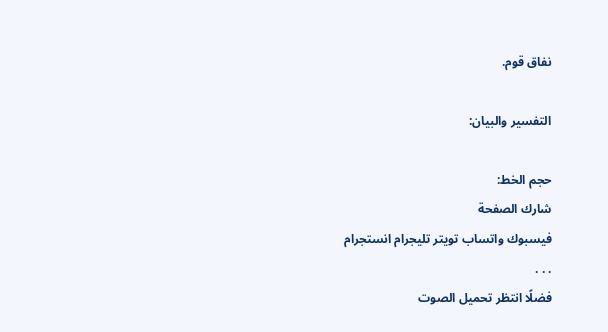نفاق قوم.

التفسير والبيان:

حجم الخط:
شارك الصفحة
فيسبوك واتساب تويتر تليجرام انستجرام
. . .
فضلًا انتظر تحميل الصوت